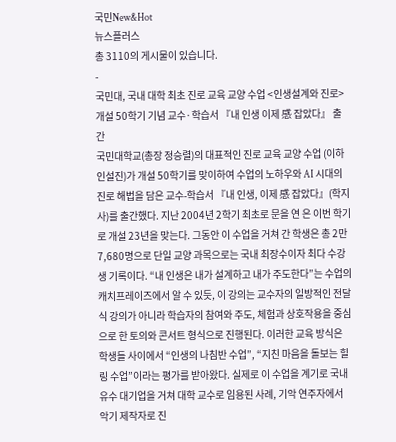국민New&Hot
뉴스플러스
총 3110의 게시물이 있습니다.
-
국민대, 국내 대학 최초 진로 교육 교양 수업 <인생설계와 진로> 개설 50학기 기념 교수·학습서 『내 인생 이제 感 잡았다』 출간
국민대학교(총장 정승렬)의 대표적인 진로 교육 교양 수업 (이하 인설진)가 개설 50학기를 맞이하여 수업의 노하우와 AI 시대의 진로 해법을 담은 교수-학습서 『내 인생, 이제 感 잡았다』(학지사)를 출간했다. 지난 2004년 2학기 최초로 문을 연 은 이번 학기로 개설 23년을 맞는다. 그동안 이 수업을 거쳐 간 학생은 총 2만 7,680명으로 단일 교양 과목으로는 국내 최장수이자 최다 수강생 기록이다. “내 인생은 내가 설계하고 내가 주도한다”는 수업의 캐치프레이즈에서 알 수 있듯, 이 강의는 교수자의 일방적인 전달식 강의가 아니라 학습자의 참여와 주도, 체험과 상호작용을 중심으로 한 토의와 콘서트 형식으로 진행된다. 이러한 교육 방식은 학생들 사이에서 “인생의 나침반 수업”, “지친 마음을 돌보는 힐링 수업”이라는 평가를 받아왔다. 실제로 이 수업을 계기로 국내 유수 대기업을 거쳐 대학 교수로 임용된 사례, 기악 연주자에서 악기 제작자로 진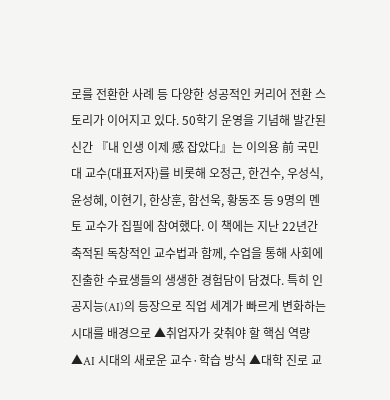로를 전환한 사례 등 다양한 성공적인 커리어 전환 스토리가 이어지고 있다. 50학기 운영을 기념해 발간된 신간 『내 인생 이제 感 잡았다』는 이의용 前 국민대 교수(대표저자)를 비롯해 오정근, 한건수, 우성식, 윤성혜, 이현기, 한상훈, 함선욱, 황동조 등 9명의 멘토 교수가 집필에 참여했다. 이 책에는 지난 22년간 축적된 독창적인 교수법과 함께, 수업을 통해 사회에 진출한 수료생들의 생생한 경험담이 담겼다. 특히 인공지능(AI)의 등장으로 직업 세계가 빠르게 변화하는 시대를 배경으로 ▲취업자가 갖춰야 할 핵심 역량 ▲AI 시대의 새로운 교수·학습 방식 ▲대학 진로 교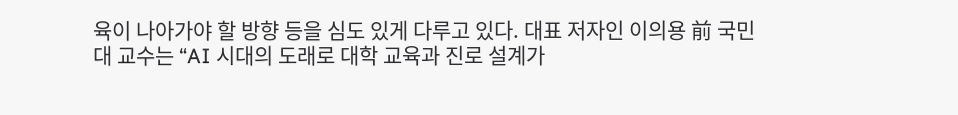육이 나아가야 할 방향 등을 심도 있게 다루고 있다. 대표 저자인 이의용 前 국민대 교수는 “AI 시대의 도래로 대학 교육과 진로 설계가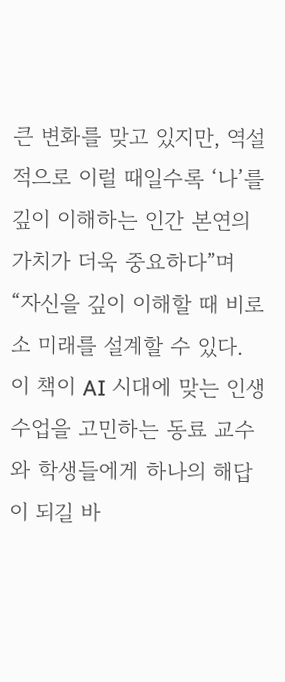큰 변화를 맞고 있지만, 역설적으로 이럴 때일수록 ‘나’를 깊이 이해하는 인간 본연의 가치가 더욱 중요하다”며 “자신을 깊이 이해할 때 비로소 미래를 설계할 수 있다. 이 책이 AI 시대에 맞는 인생 수업을 고민하는 동료 교수와 학생들에게 하나의 해답이 되길 바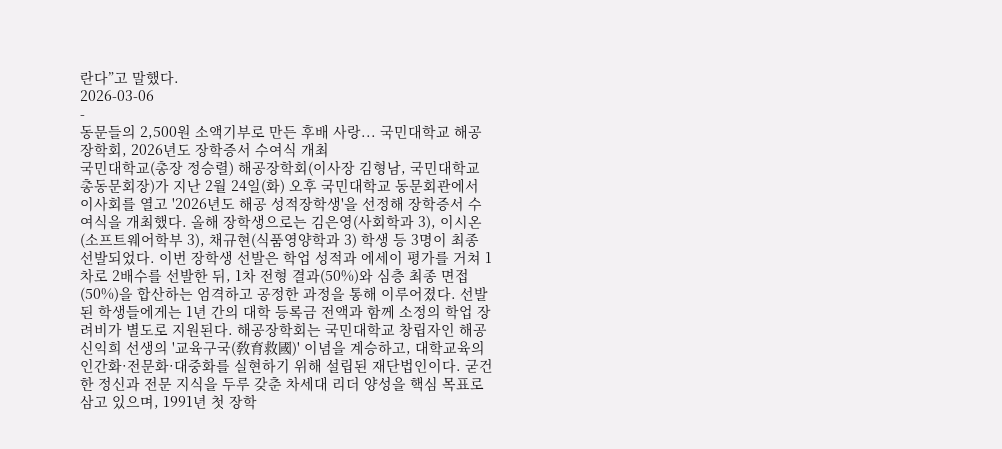란다”고 말했다.
2026-03-06
-
동문들의 2,500원 소액기부로 만든 후배 사랑... 국민대학교 해공장학회, 2026년도 장학증서 수여식 개최
국민대학교(총장 정승렬) 해공장학회(이사장 김형남, 국민대학교 총동문회장)가 지난 2월 24일(화) 오후 국민대학교 동문회관에서 이사회를 열고 '2026년도 해공 성적장학생'을 선정해 장학증서 수여식을 개최했다. 올해 장학생으로는 김은영(사회학과 3), 이시온(소프트웨어학부 3), 채규현(식품영양학과 3) 학생 등 3명이 최종 선발되었다. 이번 장학생 선발은 학업 성적과 에세이 평가를 거쳐 1차로 2배수를 선발한 뒤, 1차 전형 결과(50%)와 심층 최종 면접(50%)을 합산하는 엄격하고 공정한 과정을 통해 이루어졌다. 선발된 학생들에게는 1년 간의 대학 등록금 전액과 함께 소정의 학업 장려비가 별도로 지원된다. 해공장학회는 국민대학교 창립자인 해공 신익희 선생의 '교육구국(敎育救國)' 이념을 계승하고, 대학교육의 인간화·전문화·대중화를 실현하기 위해 설립된 재단법인이다. 굳건한 정신과 전문 지식을 두루 갖춘 차세대 리더 양성을 핵심 목표로 삼고 있으며, 1991년 첫 장학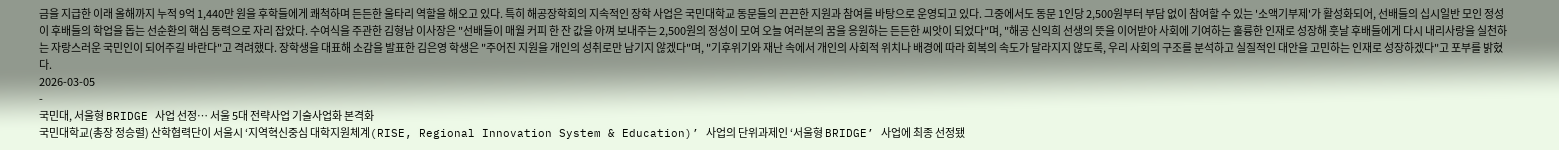금을 지급한 이래 올해까지 누적 9억 1,440만 원을 후학들에게 쾌척하며 든든한 울타리 역할을 해오고 있다. 특히 해공장학회의 지속적인 장학 사업은 국민대학교 동문들의 끈끈한 지원과 참여를 바탕으로 운영되고 있다. 그중에서도 동문 1인당 2,500원부터 부담 없이 참여할 수 있는 '소액기부제'가 활성화되어, 선배들의 십시일반 모인 정성이 후배들의 학업을 돕는 선순환의 핵심 동력으로 자리 잡았다. 수여식을 주관한 김형남 이사장은 "선배들이 매월 커피 한 잔 값을 아껴 보내주는 2,500원의 정성이 모여 오늘 여러분의 꿈을 응원하는 든든한 씨앗이 되었다"며, "해공 신익희 선생의 뜻을 이어받아 사회에 기여하는 훌륭한 인재로 성장해 훗날 후배들에게 다시 내리사랑을 실천하는 자랑스러운 국민인이 되어주길 바란다"고 격려했다. 장학생을 대표해 소감을 발표한 김은영 학생은 "주어진 지원을 개인의 성취로만 남기지 않겠다"며, "기후위기와 재난 속에서 개인의 사회적 위치나 배경에 따라 회복의 속도가 달라지지 않도록, 우리 사회의 구조를 분석하고 실질적인 대안을 고민하는 인재로 성장하겠다"고 포부를 밝혔다.
2026-03-05
-
국민대, 서울형 BRIDGE 사업 선정… 서울 5대 전략사업 기술사업화 본격화
국민대학교(총장 정승렬) 산학협력단이 서울시 ‘지역혁신중심 대학지원체계(RISE, Regional Innovation System & Education)’ 사업의 단위과제인 ‘서울형 BRIDGE’ 사업에 최종 선정됐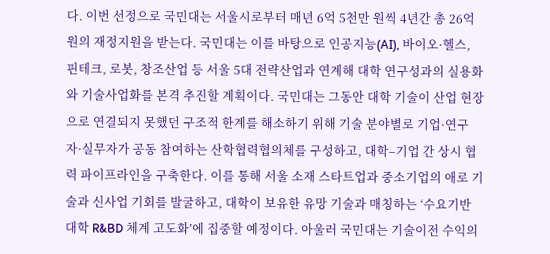다. 이번 선정으로 국민대는 서울시로부터 매년 6억 5천만 원씩 4년간 총 26억 원의 재정지원을 받는다. 국민대는 이를 바탕으로 인공지능(AI), 바이오·헬스, 핀테크, 로봇, 창조산업 등 서울 5대 전략산업과 연계해 대학 연구성과의 실용화와 기술사업화를 본격 추진할 계획이다. 국민대는 그동안 대학 기술이 산업 현장으로 연결되지 못했던 구조적 한계를 해소하기 위해 기술 분야별로 기업·연구자·실무자가 공동 참여하는 산학협력협의체를 구성하고, 대학–기업 간 상시 협력 파이프라인을 구축한다. 이를 통해 서울 소재 스타트업과 중소기업의 애로 기술과 신사업 기회를 발굴하고, 대학이 보유한 유망 기술과 매칭하는 ‘수요기반 대학 R&BD 체계 고도화’에 집중할 예정이다. 아울러 국민대는 기술이전 수익의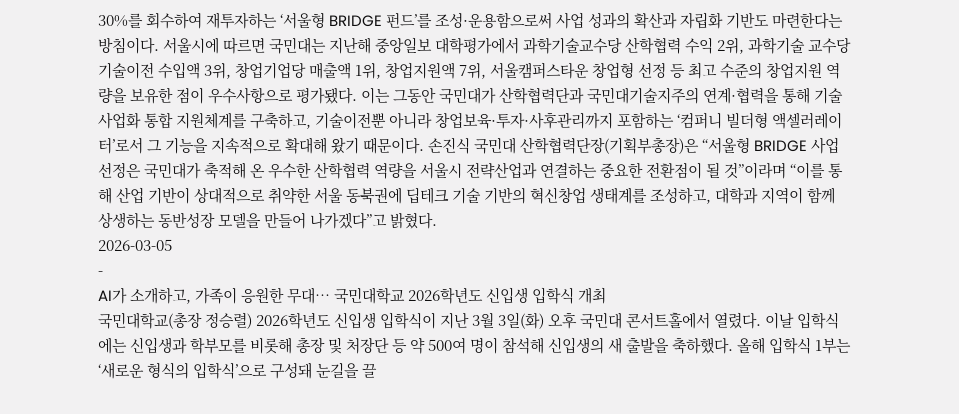30%를 회수하여 재투자하는 ‘서울형 BRIDGE 펀드’를 조성·운용함으로써 사업 성과의 확산과 자립화 기반도 마련한다는 방침이다. 서울시에 따르면 국민대는 지난해 중앙일보 대학평가에서 과학기술교수당 산학협력 수익 2위, 과학기술 교수당 기술이전 수입액 3위, 창업기업당 매출액 1위, 창업지원액 7위, 서울캠퍼스타운 창업형 선정 등 최고 수준의 창업지원 역량을 보유한 점이 우수사항으로 평가됐다. 이는 그동안 국민대가 산학협력단과 국민대기술지주의 연계·협력을 통해 기술사업화 통합 지원체계를 구축하고, 기술이전뿐 아니라 창업보육·투자·사후관리까지 포함하는 ‘컴퍼니 빌더형 액셀러레이터’로서 그 기능을 지속적으로 확대해 왔기 때문이다. 손진식 국민대 산학협력단장(기획부총장)은 “서울형 BRIDGE 사업 선정은 국민대가 축적해 온 우수한 산학협력 역량을 서울시 전략산업과 연결하는 중요한 전환점이 될 것”이라며 “이를 통해 산업 기반이 상대적으로 취약한 서울 동북권에 딥테크 기술 기반의 혁신창업 생태계를 조성하고, 대학과 지역이 함께 상생하는 동반성장 모델을 만들어 나가겠다”고 밝혔다.
2026-03-05
-
AI가 소개하고, 가족이 응원한 무대… 국민대학교 2026학년도 신입생 입학식 개최
국민대학교(총장 정승렬) 2026학년도 신입생 입학식이 지난 3월 3일(화) 오후 국민대 콘서트홀에서 열렸다. 이날 입학식에는 신입생과 학부모를 비롯해 총장 및 처장단 등 약 500여 명이 참석해 신입생의 새 출발을 축하했다. 올해 입학식 1부는 ‘새로운 형식의 입학식’으로 구성돼 눈길을 끌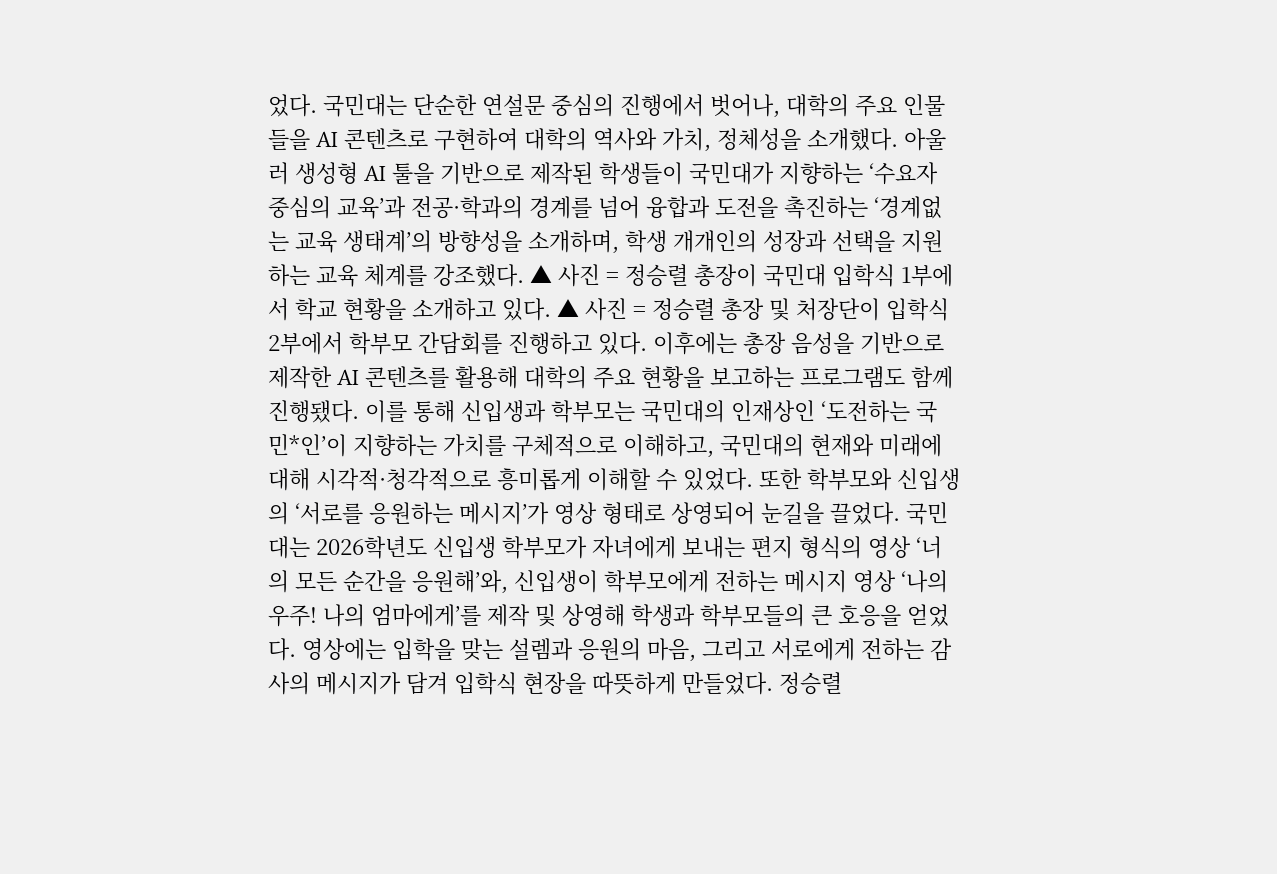었다. 국민대는 단순한 연설문 중심의 진행에서 벗어나, 대학의 주요 인물들을 AI 콘텐츠로 구현하여 대학의 역사와 가치, 정체성을 소개했다. 아울러 생성형 AI 툴을 기반으로 제작된 학생들이 국민대가 지향하는 ‘수요자 중심의 교육’과 전공·학과의 경계를 넘어 융합과 도전을 촉진하는 ‘경계없는 교육 생태계’의 방향성을 소개하며, 학생 개개인의 성장과 선택을 지원하는 교육 체계를 강조했다. ▲ 사진 = 정승렬 총장이 국민대 입학식 1부에서 학교 현황을 소개하고 있다. ▲ 사진 = 정승렬 총장 및 처장단이 입학식 2부에서 학부모 간담회를 진행하고 있다. 이후에는 총장 음성을 기반으로 제작한 AI 콘텐츠를 활용해 대학의 주요 현황을 보고하는 프로그램도 함께 진행됐다. 이를 통해 신입생과 학부모는 국민대의 인재상인 ‘도전하는 국민*인’이 지향하는 가치를 구체적으로 이해하고, 국민대의 현재와 미래에 대해 시각적·청각적으로 흥미롭게 이해할 수 있었다. 또한 학부모와 신입생의 ‘서로를 응원하는 메시지’가 영상 형태로 상영되어 눈길을 끌었다. 국민대는 2026학년도 신입생 학부모가 자녀에게 보내는 편지 형식의 영상 ‘너의 모든 순간을 응원해’와, 신입생이 학부모에게 전하는 메시지 영상 ‘나의 우주! 나의 엄마에게’를 제작 및 상영해 학생과 학부모들의 큰 호응을 얻었다. 영상에는 입학을 맞는 설렘과 응원의 마음, 그리고 서로에게 전하는 감사의 메시지가 담겨 입학식 현장을 따뜻하게 만들었다. 정승렬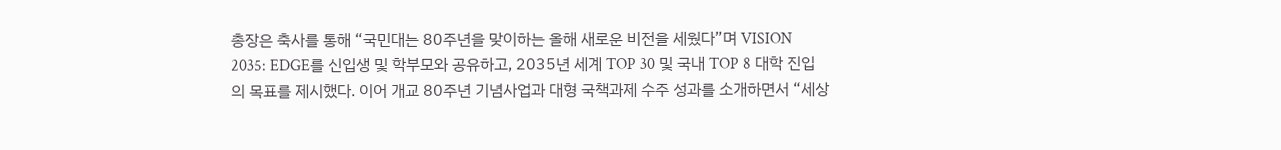총장은 축사를 통해 “국민대는 80주년을 맞이하는 올해 새로운 비전을 세웠다”며 VISION 2035: EDGE를 신입생 및 학부모와 공유하고, 2035년 세계 TOP 30 및 국내 TOP 8 대학 진입의 목표를 제시했다. 이어 개교 80주년 기념사업과 대형 국책과제 수주 성과를 소개하면서 “세상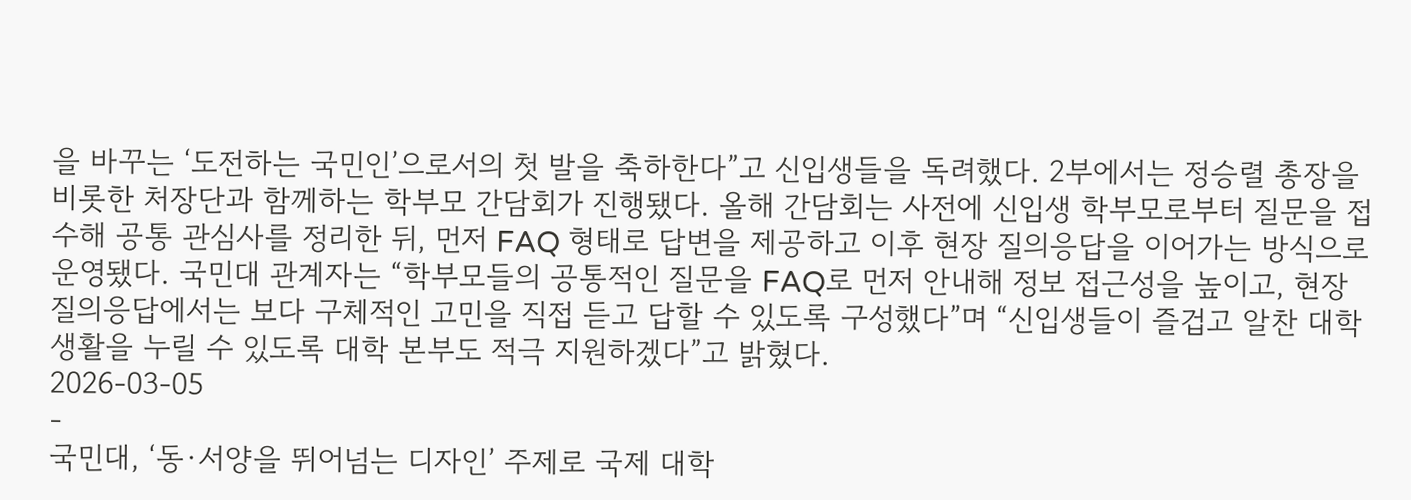을 바꾸는 ‘도전하는 국민인’으로서의 첫 발을 축하한다”고 신입생들을 독려했다. 2부에서는 정승렬 총장을 비롯한 처장단과 함께하는 학부모 간담회가 진행됐다. 올해 간담회는 사전에 신입생 학부모로부터 질문을 접수해 공통 관심사를 정리한 뒤, 먼저 FAQ 형태로 답변을 제공하고 이후 현장 질의응답을 이어가는 방식으로 운영됐다. 국민대 관계자는 “학부모들의 공통적인 질문을 FAQ로 먼저 안내해 정보 접근성을 높이고, 현장 질의응답에서는 보다 구체적인 고민을 직접 듣고 답할 수 있도록 구성했다”며 “신입생들이 즐겁고 알찬 대학 생활을 누릴 수 있도록 대학 본부도 적극 지원하겠다”고 밝혔다.
2026-03-05
-
국민대, ‘동·서양을 뛰어넘는 디자인’ 주제로 국제 대학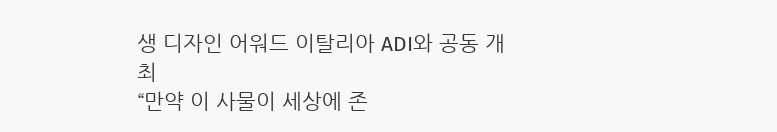생 디자인 어워드 이탈리아 ADI와 공동 개최
“만약 이 사물이 세상에 존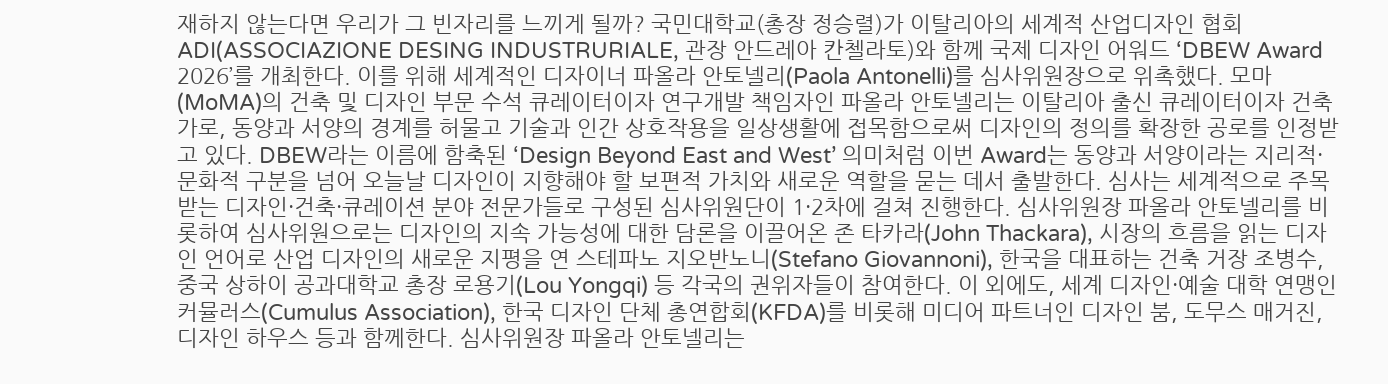재하지 않는다면 우리가 그 빈자리를 느끼게 될까? 국민대학교(총장 정승렬)가 이탈리아의 세계적 산업디자인 협회 ADI(ASSOCIAZIONE DESING INDUSTRURIALE, 관장 안드레아 칸첼라토)와 함께 국제 디자인 어워드 ‘DBEW Award 2026’를 개최한다. 이를 위해 세계적인 디자이너 파올라 안토넬리(Paola Antonelli)를 심사위원장으로 위촉했다. 모마(MoMA)의 건축 및 디자인 부문 수석 큐레이터이자 연구개발 책임자인 파올라 안토넬리는 이탈리아 출신 큐레이터이자 건축가로, 동양과 서양의 경계를 허물고 기술과 인간 상호작용을 일상생활에 접목함으로써 디자인의 정의를 확장한 공로를 인정받고 있다. DBEW라는 이름에 함축된 ‘Design Beyond East and West’ 의미처럼 이번 Award는 동양과 서양이라는 지리적·문화적 구분을 넘어 오늘날 디자인이 지향해야 할 보편적 가치와 새로운 역할을 묻는 데서 출발한다. 심사는 세계적으로 주목받는 디자인·건축·큐레이션 분야 전문가들로 구성된 심사위원단이 1·2차에 걸쳐 진행한다. 심사위원장 파올라 안토넬리를 비롯하여 심사위원으로는 디자인의 지속 가능성에 대한 담론을 이끌어온 존 타카라(John Thackara), 시장의 흐름을 읽는 디자인 언어로 산업 디자인의 새로운 지평을 연 스테파노 지오반노니(Stefano Giovannoni), 한국을 대표하는 건축 거장 조병수, 중국 상하이 공과대학교 총장 로용기(Lou Yongqi) 등 각국의 권위자들이 참여한다. 이 외에도, 세계 디자인·예술 대학 연맹인 커뮬러스(Cumulus Association), 한국 디자인 단체 총연합회(KFDA)를 비롯해 미디어 파트너인 디자인 붐, 도무스 매거진, 디자인 하우스 등과 함께한다. 심사위원장 파올라 안토넬리는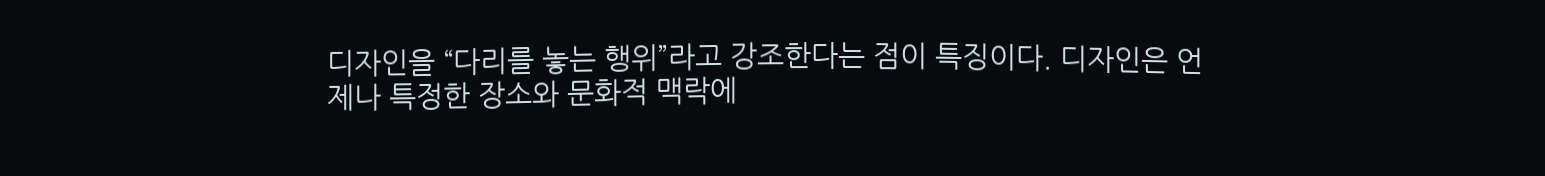디자인을 “다리를 놓는 행위”라고 강조한다는 점이 특징이다. 디자인은 언제나 특정한 장소와 문화적 맥락에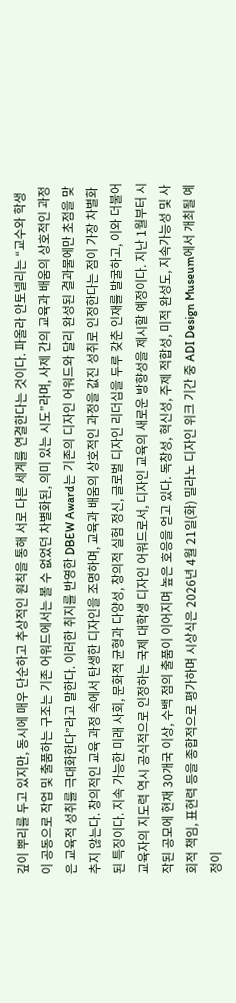깊이 뿌리를 두고 있지만, 동시에 매우 단순하고 추상적인 원칙을 통해 서로 다른 세계를 연결한다는 것이다. 파올라 안토넬리는 “교수와 학생이 공동으로 작업 및 출품하는 구조는 기존 어워드에서는 볼 수 없었던 차별화된, 의미 있는 시도”라며, 사제 간의 교육과 배움의 상호적인 과정은 교육적 성취를 극대화한다”라고 말한다. 이러한 취지를 반영한 DBEW Award는 기존의 디자인 어워드와 달리 완성된 결과물에만 초점을 맞추지 않는다. 창의적인 교육 과정 속에서 탄생한 디자인을 조명하며, 교육과 배움의 상호적인 과정을 값진 성취로 인정한다는 점이 가장 차별화된 특징이다. 지속 가능한 미래 사회, 문화적 균형과 다양성, 창의적 실험 정신, 글로벌 디자인 리더십을 두루 갖춘 인재를 발굴하고, 이와 더불어 교육자의 지도력 역시 공식적으로 인정하는 국제 대학생 디자인 어워드로서, 디자인 교육의 새로운 방향성을 제시할 예정이다. 지난 1월부터 시작된 공모에 현재 30개국 이상, 수백 점의 출품이 이어지며 높은 호응을 얻고 있다. 독창성, 혁신성, 주제 적합성, 미적 완성도, 지속가능성 및 사회적 책임, 표현력 등을 종합적으로 평가하며 시상식은 2026년 4월 21일(화) 밀라노 디자인 위크 기간 중 ADI Design Museum에서 개최될 예정이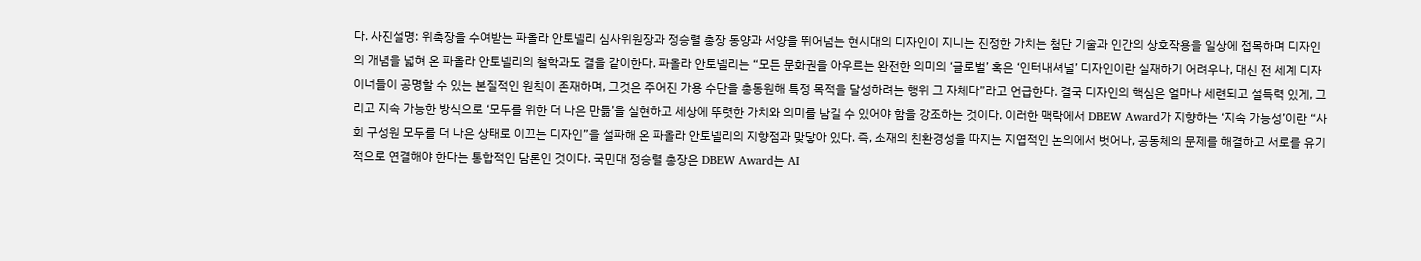다. 사진설명: 위촉장을 수여받는 파올라 안토넬리 심사위원장과 정승렬 총장 동양과 서양을 뛰어넘는 현시대의 디자인이 지니는 진정한 가치는 첨단 기술과 인간의 상호작용을 일상에 접목하며 디자인의 개념을 넓혀 온 파올라 안토넬리의 철학과도 결을 같이한다. 파올라 안토넬리는 “모든 문화권을 아우르는 완전한 의미의 ‘글로벌’ 혹은 ‘인터내셔널’ 디자인이란 실재하기 어려우나, 대신 전 세계 디자이너들이 공명할 수 있는 본질적인 원칙이 존재하며, 그것은 주어진 가용 수단을 총동원해 특정 목적을 달성하려는 행위 그 자체다”라고 언급한다. 결국 디자인의 핵심은 얼마나 세련되고 설득력 있게, 그리고 지속 가능한 방식으로 ‘모두를 위한 더 나은 만듦’을 실현하고 세상에 뚜렷한 가치와 의미를 남길 수 있어야 함을 강조하는 것이다. 이러한 맥락에서 DBEW Award가 지향하는 ‘지속 가능성’이란 “사회 구성원 모두를 더 나은 상태로 이끄는 디자인”을 설파해 온 파올라 안토넬리의 지향점과 맞닿아 있다. 즉, 소재의 친환경성을 따지는 지엽적인 논의에서 벗어나, 공동체의 문제를 해결하고 서로를 유기적으로 연결해야 한다는 통합적인 담론인 것이다. 국민대 정승렬 총장은 DBEW Award는 AI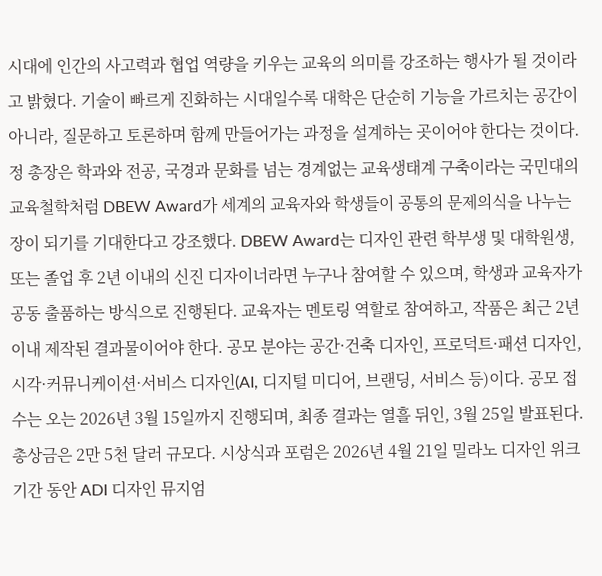시대에 인간의 사고력과 협업 역량을 키우는 교육의 의미를 강조하는 행사가 될 것이라고 밝혔다. 기술이 빠르게 진화하는 시대일수록 대학은 단순히 기능을 가르치는 공간이 아니라, 질문하고 토론하며 함께 만들어가는 과정을 설계하는 곳이어야 한다는 것이다. 정 총장은 학과와 전공, 국경과 문화를 넘는 경계없는 교육생태계 구축이라는 국민대의 교육철학처럼 DBEW Award가 세계의 교육자와 학생들이 공통의 문제의식을 나누는 장이 되기를 기대한다고 강조했다. DBEW Award는 디자인 관련 학부생 및 대학원생, 또는 졸업 후 2년 이내의 신진 디자이너라면 누구나 참여할 수 있으며, 학생과 교육자가 공동 출품하는 방식으로 진행된다. 교육자는 멘토링 역할로 참여하고, 작품은 최근 2년 이내 제작된 결과물이어야 한다. 공모 분야는 공간·건축 디자인, 프로덕트·패션 디자인, 시각·커뮤니케이션·서비스 디자인(AI, 디지털 미디어, 브랜딩, 서비스 등)이다. 공모 접수는 오는 2026년 3월 15일까지 진행되며, 최종 결과는 열흘 뒤인, 3월 25일 발표된다. 총상금은 2만 5천 달러 규모다. 시상식과 포럼은 2026년 4월 21일 밀라노 디자인 위크 기간 동안 ADI 디자인 뮤지엄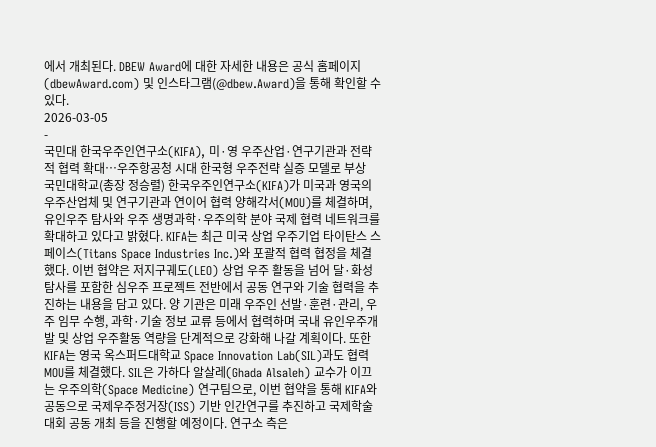에서 개최된다. DBEW Award에 대한 자세한 내용은 공식 홈페이지(dbewAward.com) 및 인스타그램(@dbew.Award)을 통해 확인할 수 있다.
2026-03-05
-
국민대 한국우주인연구소(KIFA), 미·영 우주산업·연구기관과 전략적 협력 확대…우주항공청 시대 한국형 우주전략 실증 모델로 부상
국민대학교(총장 정승렬) 한국우주인연구소(KIFA)가 미국과 영국의 우주산업체 및 연구기관과 연이어 협력 양해각서(MOU)를 체결하며, 유인우주 탐사와 우주 생명과학·우주의학 분야 국제 협력 네트워크를 확대하고 있다고 밝혔다. KIFA는 최근 미국 상업 우주기업 타이탄스 스페이스(Titans Space Industries Inc.)와 포괄적 협력 협정을 체결했다. 이번 협약은 저지구궤도(LEO) 상업 우주 활동을 넘어 달·화성 탐사를 포함한 심우주 프로젝트 전반에서 공동 연구와 기술 협력을 추진하는 내용을 담고 있다. 양 기관은 미래 우주인 선발·훈련·관리, 우주 임무 수행, 과학·기술 정보 교류 등에서 협력하며 국내 유인우주개발 및 상업 우주활동 역량을 단계적으로 강화해 나갈 계획이다. 또한 KIFA는 영국 옥스퍼드대학교 Space Innovation Lab(SIL)과도 협력 MOU를 체결했다. SIL은 가하다 알살레(Ghada Alsaleh) 교수가 이끄는 우주의학(Space Medicine) 연구팀으로, 이번 협약을 통해 KIFA와 공동으로 국제우주정거장(ISS) 기반 인간연구를 추진하고 국제학술대회 공동 개최 등을 진행할 예정이다. 연구소 측은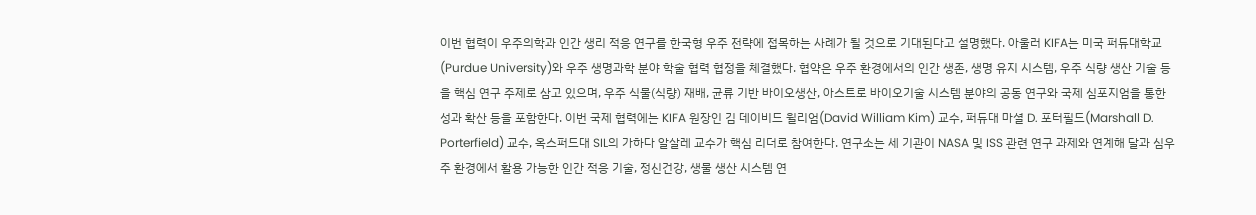이번 협력이 우주의학과 인간 생리 적응 연구를 한국형 우주 전략에 접목하는 사례가 될 것으로 기대된다고 설명했다. 아울러 KIFA는 미국 퍼듀대학교(Purdue University)와 우주 생명과학 분야 학술 협력 협정을 체결했다. 협약은 우주 환경에서의 인간 생존, 생명 유지 시스템, 우주 식량 생산 기술 등을 핵심 연구 주제로 삼고 있으며, 우주 식물(식량) 재배, 균류 기반 바이오생산, 아스트로 바이오기술 시스템 분야의 공동 연구와 국제 심포지엄을 통한 성과 확산 등을 포함한다. 이번 국제 협력에는 KIFA 원장인 김 데이비드 윌리엄(David William Kim) 교수, 퍼듀대 마셜 D. 포터필드(Marshall D. Porterfield) 교수, 옥스퍼드대 SIL의 가하다 알살레 교수가 핵심 리더로 참여한다. 연구소는 세 기관이 NASA 및 ISS 관련 연구 과제와 연계해 달과 심우주 환경에서 활용 가능한 인간 적응 기술, 정신건강, 생물 생산 시스템 연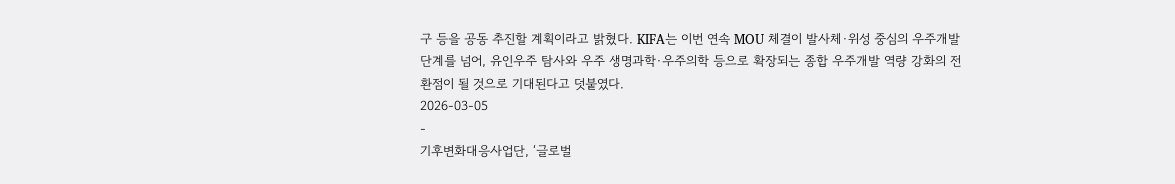구 등을 공동 추진할 계획이라고 밝혔다. KIFA는 이번 연속 MOU 체결이 발사체·위성 중심의 우주개발 단계를 넘어, 유인우주 탐사와 우주 생명과학·우주의학 등으로 확장되는 종합 우주개발 역량 강화의 전환점이 될 것으로 기대된다고 덧붙였다.
2026-03-05
-
기후변화대응사업단, ‘글로벌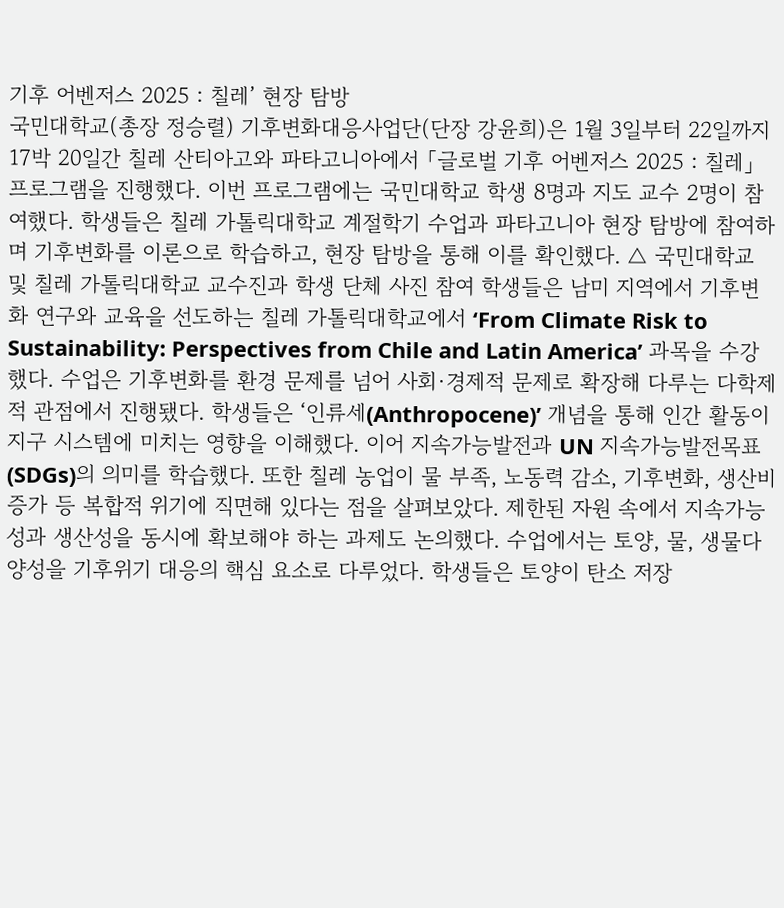기후 어벤저스 2025 : 칠레’ 현장 탐방
국민대학교(총장 정승렬) 기후변화대응사업단(단장 강윤희)은 1월 3일부터 22일까지 17박 20일간 칠레 산티아고와 파타고니아에서 「글로벌 기후 어벤저스 2025 : 칠레」 프로그램을 진행했다. 이번 프로그램에는 국민대학교 학생 8명과 지도 교수 2명이 참여했다. 학생들은 칠레 가톨릭대학교 계절학기 수업과 파타고니아 현장 탐방에 참여하며 기후변화를 이론으로 학습하고, 현장 탐방을 통해 이를 확인했다. △ 국민대학교 및 칠레 가톨릭대학교 교수진과 학생 단체 사진 참여 학생들은 남미 지역에서 기후변화 연구와 교육을 선도하는 칠레 가톨릭대학교에서 ‘From Climate Risk to Sustainability: Perspectives from Chile and Latin America’ 과목을 수강했다. 수업은 기후변화를 환경 문제를 넘어 사회·경제적 문제로 확장해 다루는 다학제적 관점에서 진행됐다. 학생들은 ‘인류세(Anthropocene)’ 개념을 통해 인간 활동이 지구 시스템에 미치는 영향을 이해했다. 이어 지속가능발전과 UN 지속가능발전목표(SDGs)의 의미를 학습했다. 또한 칠레 농업이 물 부족, 노동력 감소, 기후변화, 생산비 증가 등 복합적 위기에 직면해 있다는 점을 살펴보았다. 제한된 자원 속에서 지속가능성과 생산성을 동시에 확보해야 하는 과제도 논의했다. 수업에서는 토양, 물, 생물다양성을 기후위기 대응의 핵심 요소로 다루었다. 학생들은 토양이 탄소 저장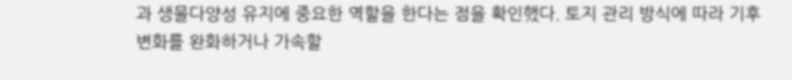과 생물다양성 유지에 중요한 역할을 한다는 점을 확인했다. 토지 관리 방식에 따라 기후변화를 완화하거나 가속할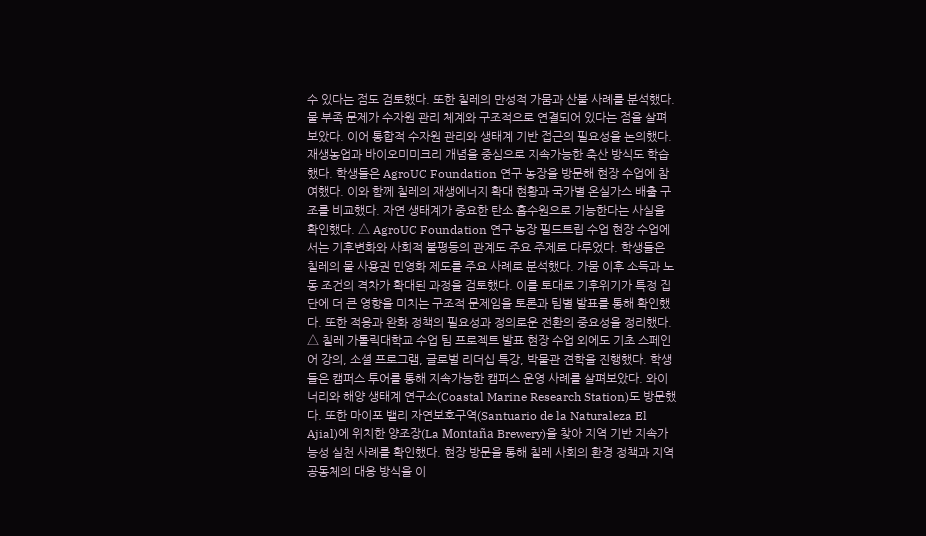수 있다는 점도 검토했다. 또한 칠레의 만성적 가뭄과 산불 사례를 분석했다. 물 부족 문제가 수자원 관리 체계와 구조적으로 연결되어 있다는 점을 살펴보았다. 이어 통합적 수자원 관리와 생태계 기반 접근의 필요성을 논의했다. 재생농업과 바이오미미크리 개념을 중심으로 지속가능한 축산 방식도 학습했다. 학생들은 AgroUC Foundation 연구 농장을 방문해 현장 수업에 참여했다. 이와 함께 칠레의 재생에너지 확대 현황과 국가별 온실가스 배출 구조를 비교했다. 자연 생태계가 중요한 탄소 흡수원으로 기능한다는 사실을 확인했다. △ AgroUC Foundation 연구 농장 필드트립 수업 현장 수업에서는 기후변화와 사회적 불평등의 관계도 주요 주제로 다루었다. 학생들은 칠레의 물 사용권 민영화 제도를 주요 사례로 분석했다. 가뭄 이후 소득과 노동 조건의 격차가 확대된 과정을 검토했다. 이를 토대로 기후위기가 특정 집단에 더 큰 영향을 미치는 구조적 문제임을 토론과 팀별 발표를 통해 확인했다. 또한 적응과 완화 정책의 필요성과 정의로운 전환의 중요성을 정리했다. △ 칠레 가톨릭대학교 수업 팀 프로젝트 발표 현장 수업 외에도 기초 스페인어 강의, 소셜 프로그램, 글로벌 리더십 특강, 박물관 견학을 진행했다. 학생들은 캠퍼스 투어를 통해 지속가능한 캠퍼스 운영 사례를 살펴보았다. 와이너리와 해양 생태계 연구소(Coastal Marine Research Station)도 방문했다. 또한 마이포 밸리 자연보호구역(Santuario de la Naturaleza El Ajial)에 위치한 양조장(La Montaña Brewery)을 찾아 지역 기반 지속가능성 실천 사례를 확인했다. 현장 방문을 통해 칠레 사회의 환경 정책과 지역 공동체의 대응 방식을 이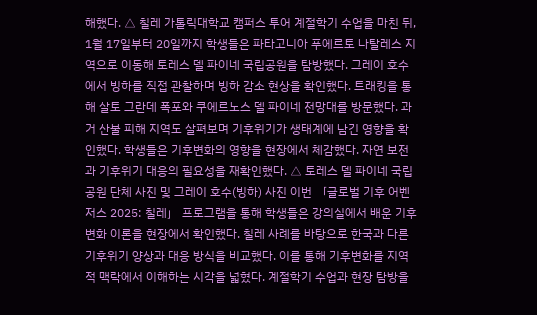해했다. △ 칠레 가톨릭대학교 캠퍼스 투어 계절학기 수업을 마친 뒤, 1월 17일부터 20일까지 학생들은 파타고니아 푸에르토 나탈레스 지역으로 이동해 토레스 델 파이네 국립공원을 탐방했다. 그레이 호수에서 빙하를 직접 관찰하며 빙하 감소 현상을 확인했다. 트래킹을 통해 살토 그란데 폭포와 쿠에르노스 델 파이네 전망대를 방문했다. 과거 산불 피해 지역도 살펴보며 기후위기가 생태계에 남긴 영향을 확인했다. 학생들은 기후변화의 영향을 현장에서 체감했다. 자연 보전과 기후위기 대응의 필요성을 재확인했다. △ 토레스 델 파이네 국립공원 단체 사진 및 그레이 호수(빙하) 사진 이번 「글로벌 기후 어벤저스 2025: 칠레」 프로그램을 통해 학생들은 강의실에서 배운 기후변화 이론을 현장에서 확인했다. 칠레 사례를 바탕으로 한국과 다른 기후위기 양상과 대응 방식을 비교했다. 이를 통해 기후변화를 지역적 맥락에서 이해하는 시각을 넓혔다. 계절학기 수업과 현장 탐방을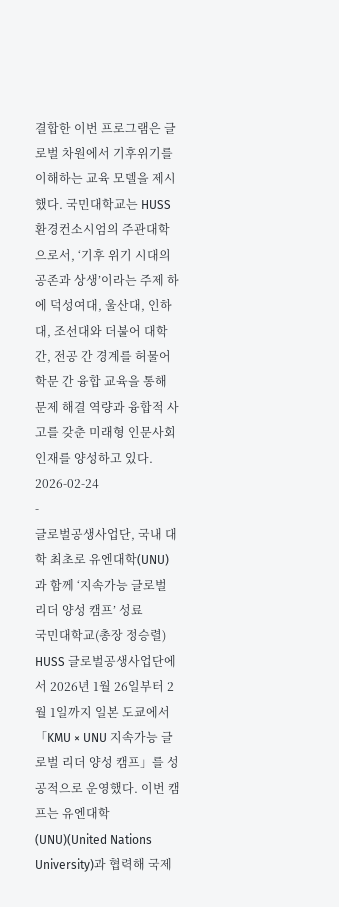결합한 이번 프로그램은 글로벌 차원에서 기후위기를 이해하는 교육 모델을 제시했다. 국민대학교는 HUSS 환경컨소시엄의 주관대학으로서, ‘기후 위기 시대의 공존과 상생’이라는 주제 하에 덕성여대, 울산대, 인하대, 조선대와 더불어 대학 간, 전공 간 경계를 허물어 학문 간 융합 교육을 통해 문제 해결 역량과 융합적 사고를 갖춘 미래형 인문사회 인재를 양성하고 있다.
2026-02-24
-
글로벌공생사업단, 국내 대학 최초로 유엔대학(UNU)과 함께 ‘지속가능 글로벌 리더 양성 캠프’ 성료
국민대학교(총장 정승렬) HUSS 글로벌공생사업단에서 2026년 1월 26일부터 2월 1일까지 일본 도쿄에서 「KMU × UNU 지속가능 글로벌 리더 양성 캠프」를 성공적으로 운영했다. 이번 캠프는 유엔대학(UNU)(United Nations University)과 협력해 국제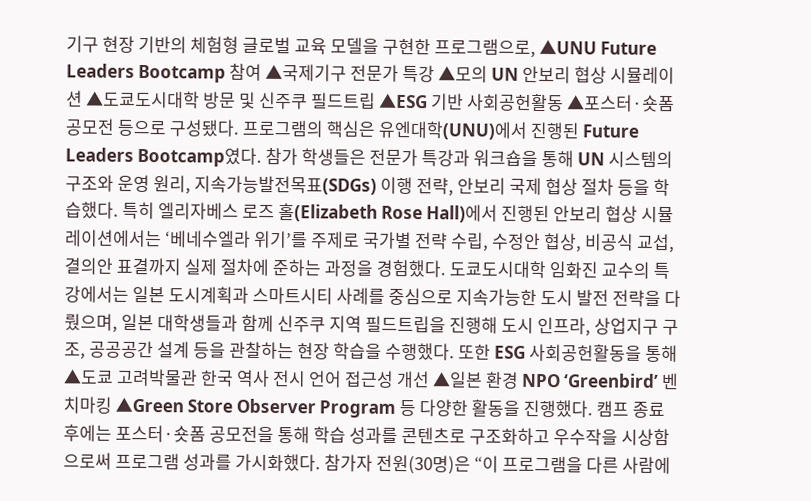기구 현장 기반의 체험형 글로벌 교육 모델을 구현한 프로그램으로, ▲UNU Future Leaders Bootcamp 참여 ▲국제기구 전문가 특강 ▲모의 UN 안보리 협상 시뮬레이션 ▲도쿄도시대학 방문 및 신주쿠 필드트립 ▲ESG 기반 사회공헌활동 ▲포스터·숏폼 공모전 등으로 구성됐다. 프로그램의 핵심은 유엔대학(UNU)에서 진행된 Future Leaders Bootcamp였다. 참가 학생들은 전문가 특강과 워크숍을 통해 UN 시스템의 구조와 운영 원리, 지속가능발전목표(SDGs) 이행 전략, 안보리 국제 협상 절차 등을 학습했다. 특히 엘리자베스 로즈 홀(Elizabeth Rose Hall)에서 진행된 안보리 협상 시뮬레이션에서는 ‘베네수엘라 위기’를 주제로 국가별 전략 수립, 수정안 협상, 비공식 교섭, 결의안 표결까지 실제 절차에 준하는 과정을 경험했다. 도쿄도시대학 임화진 교수의 특강에서는 일본 도시계획과 스마트시티 사례를 중심으로 지속가능한 도시 발전 전략을 다뤘으며, 일본 대학생들과 함께 신주쿠 지역 필드트립을 진행해 도시 인프라, 상업지구 구조, 공공공간 설계 등을 관찰하는 현장 학습을 수행했다. 또한 ESG 사회공헌활동을 통해 ▲도쿄 고려박물관 한국 역사 전시 언어 접근성 개선 ▲일본 환경 NPO ‘Greenbird’ 벤치마킹 ▲Green Store Observer Program 등 다양한 활동을 진행했다. 캠프 종료 후에는 포스터·숏폼 공모전을 통해 학습 성과를 콘텐츠로 구조화하고 우수작을 시상함으로써 프로그램 성과를 가시화했다. 참가자 전원(30명)은 “이 프로그램을 다른 사람에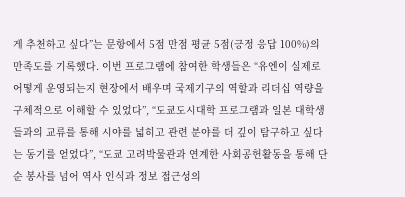게 추천하고 싶다”는 문항에서 5점 만점 평균 5점(긍정 응답 100%)의 만족도를 기록했다. 이번 프로그램에 참여한 학생들은 “유엔이 실제로 어떻게 운영되는지 현장에서 배우며 국제기구의 역할과 리더십 역량을 구체적으로 이해할 수 있었다”, “도쿄도시대학 프로그램과 일본 대학생들과의 교류를 통해 시야를 넓히고 관련 분야를 더 깊이 탐구하고 싶다는 동기를 얻었다”, “도쿄 고려박물관과 연계한 사회공헌활동을 통해 단순 봉사를 넘어 역사 인식과 정보 접근성의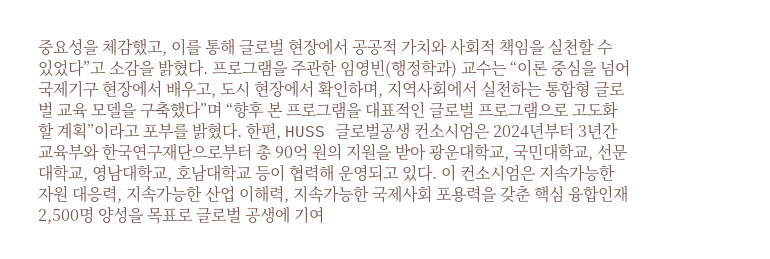중요성을 체감했고, 이를 통해 글로벌 현장에서 공공적 가치와 사회적 책임을 실천할 수 있었다”고 소감을 밝혔다. 프로그램을 주관한 임영빈(행정학과) 교수는 “이론 중심을 넘어 국제기구 현장에서 배우고, 도시 현장에서 확인하며, 지역사회에서 실천하는 통합형 글로벌 교육 모델을 구축했다”며 “향후 본 프로그램을 대표적인 글로벌 프로그램으로 고도화할 계획”이라고 포부를 밝혔다. 한편, HUSS 글로벌공생 컨소시엄은 2024년부터 3년간 교육부와 한국연구재단으로부터 총 90억 원의 지원을 받아 광운대학교, 국민대학교, 선문대학교, 영남대학교, 호남대학교 등이 협력해 운영되고 있다. 이 컨소시엄은 지속가능한 자원 대응력, 지속가능한 산업 이해력, 지속가능한 국제사회 포용력을 갖춘 핵심 융합인재 2,500명 양성을 목표로 글로벌 공생에 기여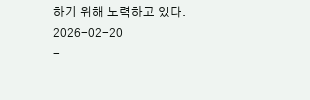하기 위해 노력하고 있다.
2026-02-20
-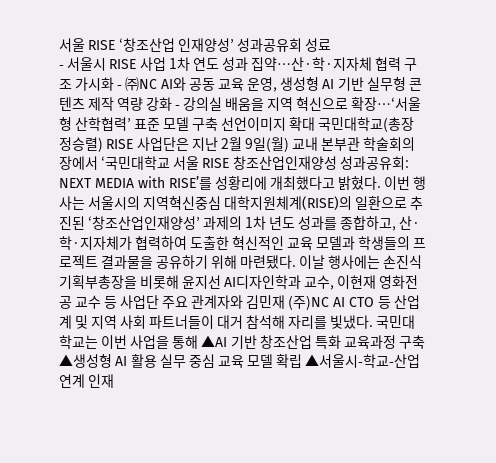서울 RISE ‘창조산업 인재양성’ 성과공유회 성료
- 서울시 RISE 사업 1차 연도 성과 집약…산·학·지자체 협력 구조 가시화 - ㈜NC AI와 공동 교육 운영, 생성형 AI 기반 실무형 콘텐츠 제작 역량 강화 - 강의실 배움을 지역 혁신으로 확장…‘서울형 산학협력’ 표준 모델 구축 선언이미지 확대 국민대학교(총장 정승렬) RISE 사업단은 지난 2월 9일(월) 교내 본부관 학술회의장에서 ‘국민대학교 서울 RISE 창조산업인재양성 성과공유회: NEXT MEDIA with RISE’를 성황리에 개최했다고 밝혔다. 이번 행사는 서울시의 지역혁신중심 대학지원체계(RISE)의 일환으로 추진된 ‘창조산업인재양성’ 과제의 1차 년도 성과를 종합하고, 산·학·지자체가 협력하여 도출한 혁신적인 교육 모델과 학생들의 프로젝트 결과물을 공유하기 위해 마련됐다. 이날 행사에는 손진식 기획부총장을 비롯해 윤지선 AI디자인학과 교수, 이현재 영화전공 교수 등 사업단 주요 관계자와 김민재 (주)NC AI CTO 등 산업계 및 지역 사회 파트너들이 대거 참석해 자리를 빛냈다. 국민대학교는 이번 사업을 통해 ▲AI 기반 창조산업 특화 교육과정 구축 ▲생성형 AI 활용 실무 중심 교육 모델 확립 ▲서울시-학교-산업 연계 인재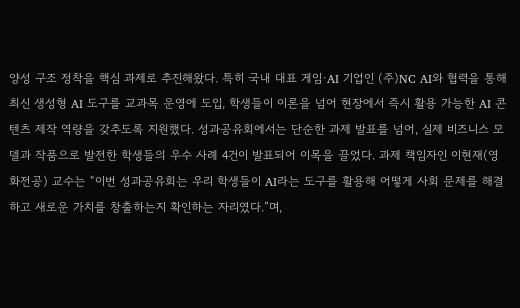양성 구조 정착을 핵심 과제로 추진해왔다. 특히 국내 대표 게임·AI 기업인 (주)NC AI와 협력을 통해 최신 생성형 AI 도구를 교과목 운영에 도입, 학생들이 이론을 넘어 현장에서 즉시 활용 가능한 AI 콘텐츠 제작 역량을 갖추도록 지원했다. 성과공유회에서는 단순한 과제 발표를 넘어, 실제 비즈니스 모델과 작품으로 발전한 학생들의 우수 사례 4건이 발표되어 이목을 끌었다. 과제 책임자인 이현재(영화전공) 교수는 “이번 성과공유회는 우리 학생들이 AI라는 도구를 활용해 어떻게 사회 문제를 해결하고 새로운 가치를 창출하는지 확인하는 자리였다.”며,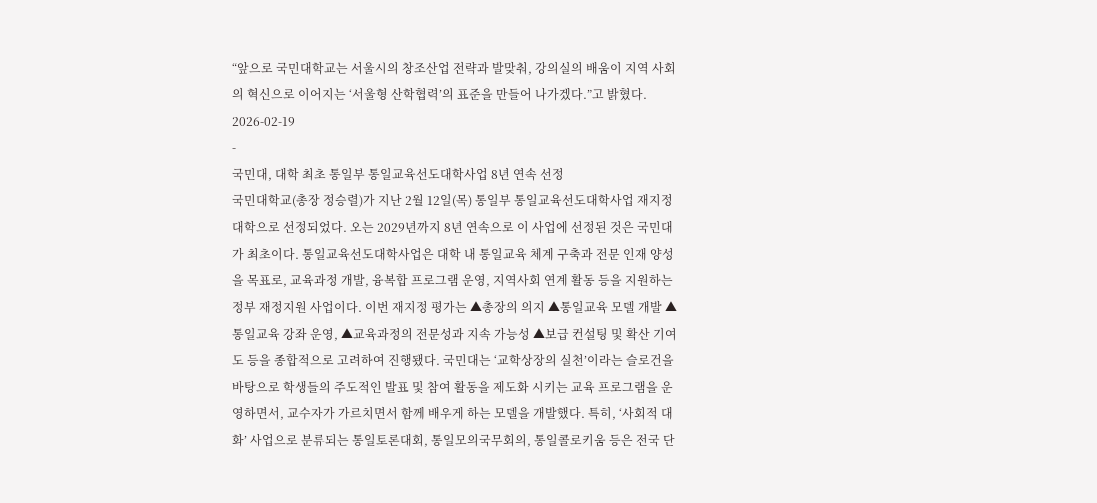“앞으로 국민대학교는 서울시의 창조산업 전략과 발맞춰, 강의실의 배움이 지역 사회의 혁신으로 이어지는 ‘서울형 산학협력’의 표준을 만들어 나가겠다.”고 밝혔다.
2026-02-19
-
국민대, 대학 최초 통일부 통일교육선도대학사업 8년 연속 선정
국민대학교(총장 정승렬)가 지난 2월 12일(목) 통일부 통일교육선도대학사업 재지정 대학으로 선정되었다. 오는 2029년까지 8년 연속으로 이 사업에 선정된 것은 국민대가 최초이다. 통일교육선도대학사업은 대학 내 통일교육 체계 구축과 전문 인재 양성을 목표로, 교육과정 개발, 융복합 프로그램 운영, 지역사회 연계 활동 등을 지원하는 정부 재정지원 사업이다. 이번 재지정 평가는 ▲총장의 의지 ▲통일교육 모델 개발 ▲통일교육 강좌 운영, ▲교육과정의 전문성과 지속 가능성 ▲보급 컨설팅 및 확산 기여도 등을 종합적으로 고려하여 진행됐다. 국민대는 ‘교학상장의 실천’이라는 슬로건을 바탕으로 학생들의 주도적인 발표 및 참여 활동을 제도화 시키는 교육 프로그램을 운영하면서, 교수자가 가르치면서 함께 배우게 하는 모델을 개발했다. 특히, ‘사회적 대화’ 사업으로 분류되는 통일토론대회, 통일모의국무회의, 통일콜로키움 등은 전국 단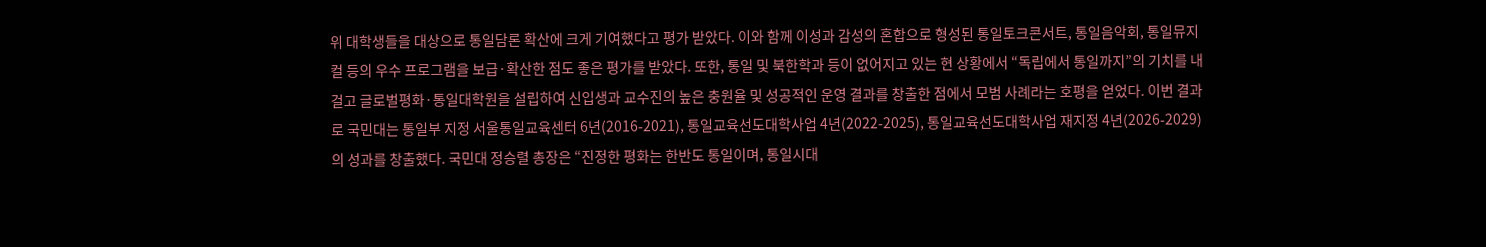위 대학생들을 대상으로 통일담론 확산에 크게 기여했다고 평가 받았다. 이와 함께 이성과 감성의 혼합으로 형성된 통일토크콘서트, 통일음악회, 통일뮤지컬 등의 우수 프로그램을 보급·확산한 점도 좋은 평가를 받았다. 또한, 통일 및 북한학과 등이 없어지고 있는 현 상황에서 “독립에서 통일까지”의 기치를 내걸고 글로벌평화·통일대학원을 설립하여 신입생과 교수진의 높은 충원율 및 성공적인 운영 결과를 창출한 점에서 모범 사례라는 호평을 얻었다. 이번 결과로 국민대는 통일부 지정 서울통일교육센터 6년(2016-2021), 통일교육선도대학사업 4년(2022-2025), 통일교육선도대학사업 재지정 4년(2026-2029)의 성과를 창출했다. 국민대 정승렬 총장은 “진정한 평화는 한반도 통일이며, 통일시대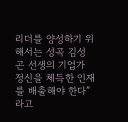리더를 양성하기 위해서는 성곡 김성곤 선생의 기업가 정신을 체득한 인재를 배출해야 한다”라고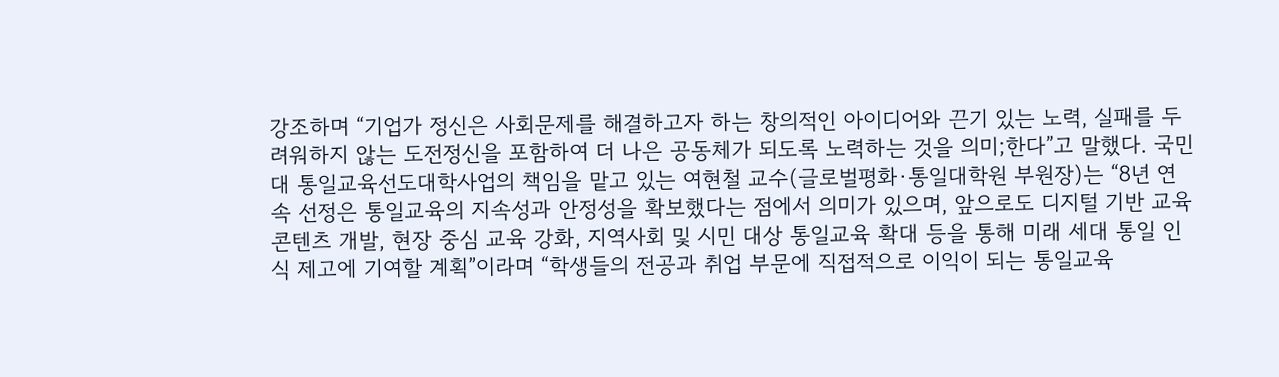강조하며 “기업가 정신은 사회문제를 해결하고자 하는 창의적인 아이디어와 끈기 있는 노력, 실패를 두려워하지 않는 도전정신을 포함하여 더 나은 공동체가 되도록 노력하는 것을 의미;한다”고 말했다. 국민대 통일교육선도대학사업의 책임을 맡고 있는 여현철 교수(글로벌평화·통일대학원 부원장)는 “8년 연속 선정은 통일교육의 지속성과 안정성을 확보했다는 점에서 의미가 있으며, 앞으로도 디지털 기반 교육 콘텐츠 개발, 현장 중심 교육 강화, 지역사회 및 시민 대상 통일교육 확대 등을 통해 미래 세대 통일 인식 제고에 기여할 계획”이라며 “학생들의 전공과 취업 부문에 직접적으로 이익이 되는 통일교육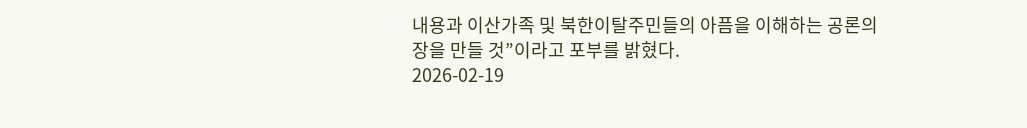내용과 이산가족 및 북한이탈주민들의 아픔을 이해하는 공론의 장을 만들 것”이라고 포부를 밝혔다.
2026-02-19